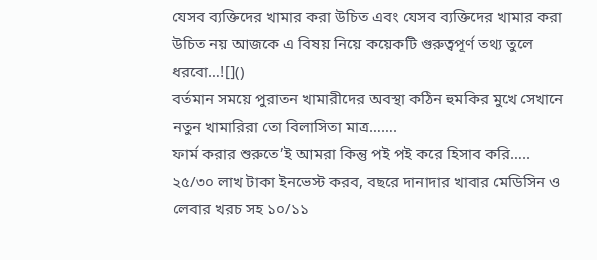যেসব ব্যক্তিদের খামার করা উচিত এবং যেসব ব্যক্তিদের খামার করা উচিত নয় আজকে এ বিষয় নিয়ে কয়েকটি গুরুত্বপূর্ণ তথ্য তুলে ধরবো…![]()
বর্তমান সময়ে পুরাতন খামারীদের অবস্থা কঠিন হুমকির মুখে সেখানে নতুন খামারিরা তো বিলাসিতা মাত্র…….
ফার্ম করার শুরুতে’ই আমরা কিন্তু পই পই করে হিসাব করি…..
২৫/৩০ লাখ টাকা ইনভেস্ট করব, বছরে দানাদার খাবার মেডিসিন ও লেবার খরচ সহ ১০/১১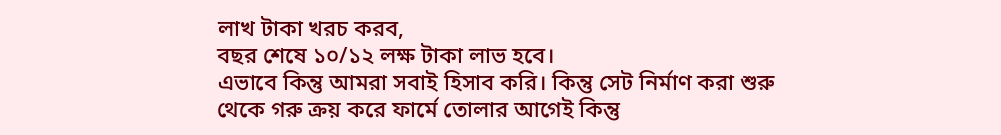লাখ টাকা খরচ করব,
বছর শেষে ১০/১২ লক্ষ টাকা লাভ হবে।
এভাবে কিন্তু আমরা সবাই হিসাব করি। কিন্তু সেট নির্মাণ করা শুরু থেকে গরু ক্রয় করে ফার্মে তোলার আগেই কিন্তু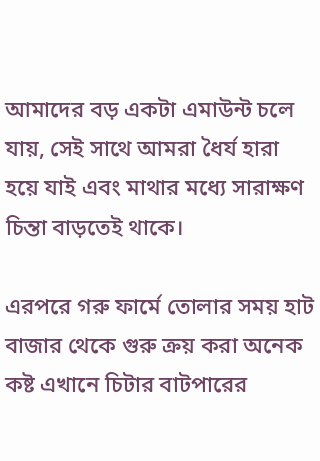আমাদের বড় একটা এমাউন্ট চলে যায়, সেই সাথে আমরা ধৈর্য হারা হয়ে যাই এবং মাথার মধ্যে সারাক্ষণ চিন্তা বাড়তেই থাকে।

এরপরে গরু ফার্মে তোলার সময় হাট বাজার থেকে গুরু ক্রয় করা অনেক কষ্ট এখানে চিটার বাটপারের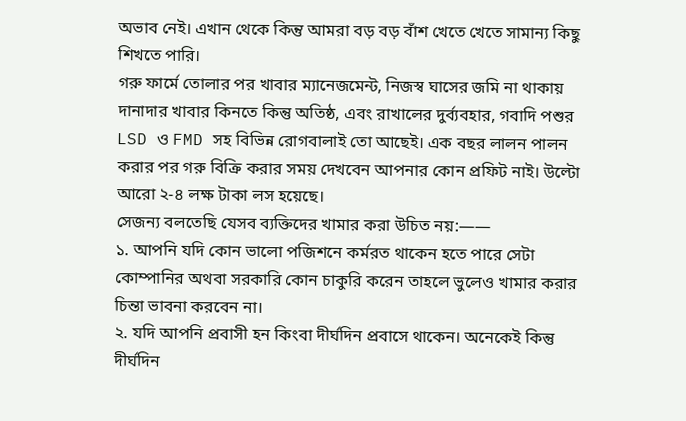অভাব নেই। এখান থেকে কিন্তু আমরা বড় বড় বাঁশ খেতে খেতে সামান্য কিছু শিখতে পারি।
গরু ফার্মে তোলার পর খাবার ম্যানেজমেন্ট, নিজস্ব ঘাসের জমি না থাকায় দানাদার খাবার কিনতে কিন্তু অতিষ্ঠ, এবং রাখালের দুর্ব্যবহার, গবাদি পশুর LSD ও FMD সহ বিভিন্ন রোগবালাই তো আছেই। এক বছর লালন পালন করার পর গরু বিক্রি করার সময় দেখবেন আপনার কোন প্রফিট নাই। উল্টো আরো ২-৪ লক্ষ টাকা লস হয়েছে।
সেজন্য বলতেছি যেসব ব্যক্তিদের খামার করা উচিত নয়:——
১. আপনি যদি কোন ভালো পজিশনে কর্মরত থাকেন হতে পারে সেটা কোম্পানির অথবা সরকারি কোন চাকুরি করেন তাহলে ভুলেও খামার করার চিন্তা ভাবনা করবেন না।
২. যদি আপনি প্রবাসী হন কিংবা দীর্ঘদিন প্রবাসে থাকেন। অনেকেই কিন্তু দীর্ঘদিন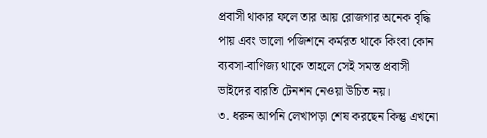প্রবাসী থাকার ফলে তার আয় রোজগার অনেক বৃদ্ধি পায় এবং ভালো পজিশনে কর্মরত থাকে কিংবা কোন ব্যবসা-বাণিজ্য থাকে তাহলে সেই সমস্ত প্রবাসী ভাইদের বারতি টেনশন নেওয়া উচিত নয়।
৩. ধরুন আপনি লেখাপড়া শেষ করছেন কিন্তু এখনো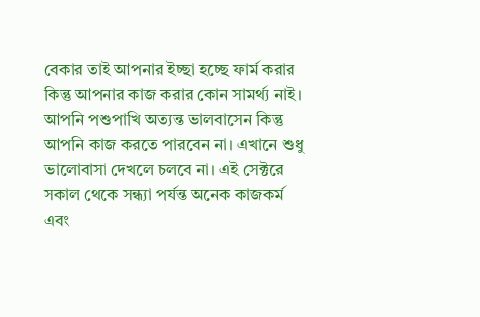বেকার তাই আপনার ইচ্ছা হচ্ছে ফার্ম করার কিন্তু আপনার কাজ করার কোন সামর্থ্য নাই। আপনি পশুপাখি অত্যন্ত ভালবাসেন কিন্তু আপনি কাজ করতে পারবেন না। এখানে শুধু ভালোবাসা দেখলে চলবে না। এই সেক্টরে সকাল থেকে সন্ধ্যা পর্যন্ত অনেক কাজকর্ম এবং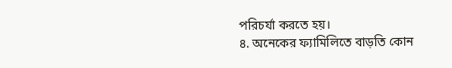পরিচর্যা করতে হয়।
৪. অনেকের ফ্যামিলিতে বাড়তি কোন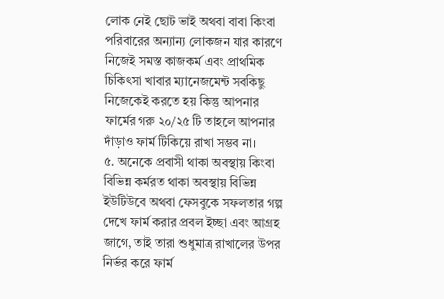লোক নেই ছোট ভাই অথবা বাবা কিংবা পরিবারের অন্যান্য লোকজন যার কারণে নিজেই সমস্ত কাজকর্ম এবং প্রাথমিক চিকিৎসা খাবার ম্যানেজমেন্ট সবকিছু নিজেকেই করতে হয় কিন্তু আপনার ফার্মের গরু ২০/২৫ টি তাহলে আপনার দাঁড়াও ফার্ম টিকিয়ে রাখা সম্ভব না।
৫. অনেকে প্রবাসী থাকা অবস্থায় কিংবা বিভিন্ন কর্মরত থাকা অবস্থায় বিভিন্ন ইউটিউবে অথবা ফেসবুকে সফলতার গল্প দেখে ফার্ম করার প্রবল ইচ্ছা এবং আগ্রহ জাগে, তাই তারা শুধুমাত্র রাখালের উপর নির্ভর করে ফার্ম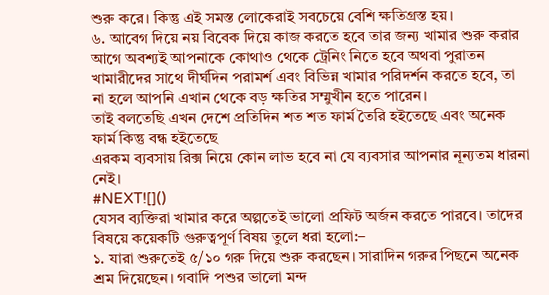শুরু করে। কিন্তু এই সমস্ত লোকেরাই সবচেয়ে বেশি ক্ষতিগ্রস্ত হয়।
৬. আবেগ দিয়ে নয় বিবেক দিয়ে কাজ করতে হবে তার জন্য খামার শুরু করার আগে অবশ্যই আপনাকে কোথাও থেকে ট্রেনিং নিতে হবে অথবা পুরাতন খামারীদের সাথে দীর্ঘদিন পরামর্শ এবং বিভিন্ন খামার পরিদর্শন করতে হবে, তা না হলে আপনি এখান থেকে বড় ক্ষতির সম্মুখীন হতে পারেন।
তাই বলতেছি এখন দেশে প্রতিদিন শত শত ফার্ম তৈরি হইতেছে এবং অনেক ফার্ম কিন্তু বন্ধ হইতেছে
এরকম ব্যবসায় রিক্স নিয়ে কোন লাভ হবে না যে ব্যবসার আপনার নূন্যতম ধারনা নেই।
#NEXT![]()
যেসব ব্যক্তিরা খামার করে অল্পতেই ভালো প্রফিট অর্জন করতে পারবে। তাদের বিষয়ে কয়েকটি গুরুত্বপূর্ণ বিষয় তুলে ধরা হলো:–
১. যারা শুরুতেই ৫/১০ গরু দিয়ে শুরু করছেন। সারাদিন গরুর পিছনে অনেক শ্রম দিয়েছেন। গবাদি পশুর ভালো মন্দ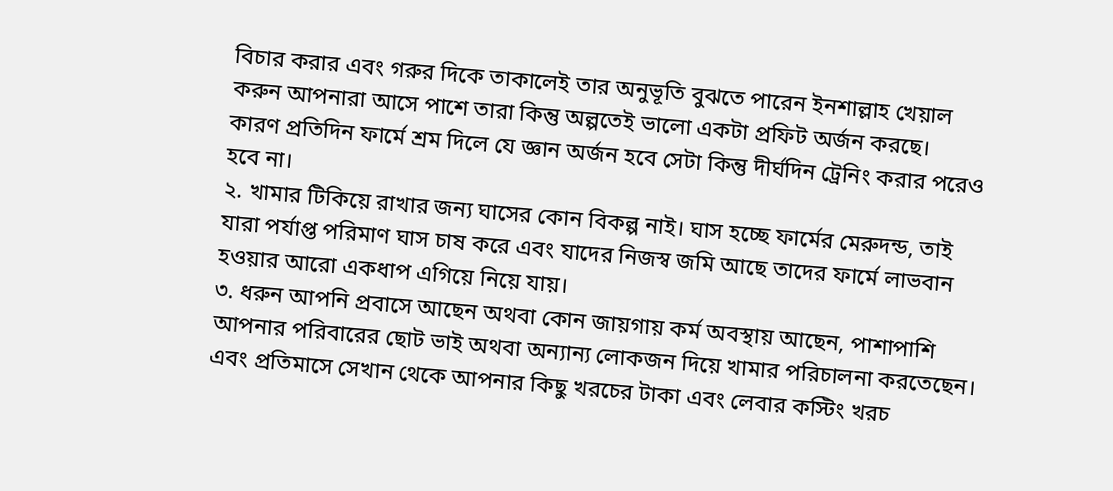বিচার করার এবং গরুর দিকে তাকালেই তার অনুভূতি বুঝতে পারেন ইনশাল্লাহ খেয়াল করুন আপনারা আসে পাশে তারা কিন্তু অল্পতেই ভালো একটা প্রফিট অর্জন করছে।
কারণ প্রতিদিন ফার্মে শ্রম দিলে যে জ্ঞান অর্জন হবে সেটা কিন্তু দীর্ঘদিন ট্রেনিং করার পরেও হবে না।
২. খামার টিকিয়ে রাখার জন্য ঘাসের কোন বিকল্প নাই। ঘাস হচ্ছে ফার্মের মেরুদন্ড, তাই যারা পর্যাপ্ত পরিমাণ ঘাস চাষ করে এবং যাদের নিজস্ব জমি আছে তাদের ফার্মে লাভবান হওয়ার আরো একধাপ এগিয়ে নিয়ে যায়।
৩. ধরুন আপনি প্রবাসে আছেন অথবা কোন জায়গায় কর্ম অবস্থায় আছেন, পাশাপাশি আপনার পরিবারের ছোট ভাই অথবা অন্যান্য লোকজন দিয়ে খামার পরিচালনা করতেছেন। এবং প্রতিমাসে সেখান থেকে আপনার কিছু খরচের টাকা এবং লেবার কস্টিং খরচ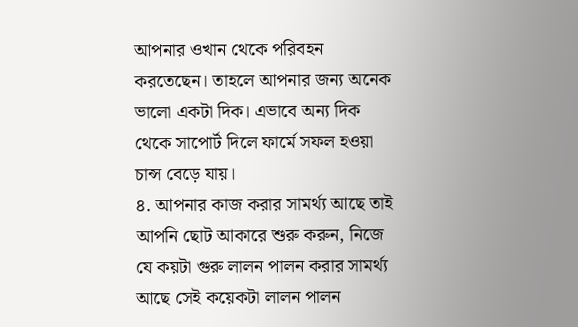আপনার ওখান থেকে পরিবহন করতেছেন। তাহলে আপনার জন্য অনেক ভালো একটা দিক। এভাবে অন্য দিক থেকে সাপোর্ট দিলে ফার্মে সফল হওয়া চান্স বেড়ে যায়।
৪. আপনার কাজ করার সামর্থ্য আছে তাই আপনি ছোট আকারে শুরু করুন, নিজে যে কয়টা গুরু লালন পালন করার সামর্থ্য আছে সেই কয়েকটা লালন পালন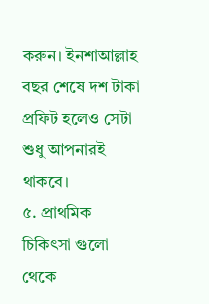করুন। ইনশাআল্লাহ বছর শেষে দশ টাকা প্রফিট হলেও সেটা শুধু আপনারই থাকবে।
৫. প্রাথমিক চিকিৎসা গুলো থেকে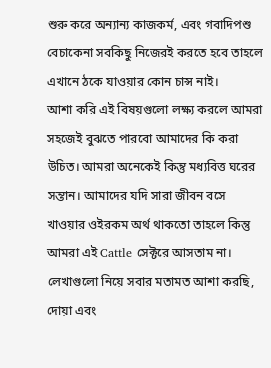শুরু করে অন্যান্য কাজকর্ম, এবং গবাদিপশু বেচাকেনা সবকিছু নিজেরই করতে হবে তাহলে এখানে ঠকে যাওয়ার কোন চান্স নাই।
আশা করি এই বিষয়গুলো লক্ষ্য করলে আমরা সহজেই বুঝতে পারবো আমাদের কি করা উচিত। আমরা অনেকেই কিন্তু মধ্যবিত্ত ঘরের সন্তান। আমাদের যদি সারা জীবন বসে খাওয়ার ওইরকম অর্থ থাকতো তাহলে কিন্তু আমরা এই Cattle সেক্টরে আসতাম না।
লেখাগুলো নিয়ে সবার মতামত আশা করছি, দোয়া এবং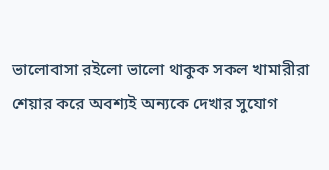ভালোবাসা রইলো ভালো থাকুক সকল খামারীরা
শেয়ার করে অবশ্যই অন্যকে দেখার সুযোগ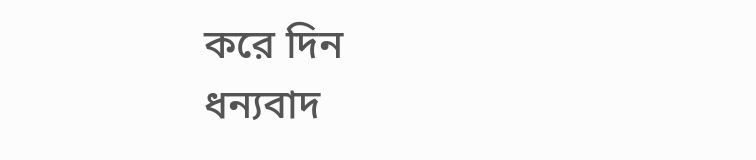করে দিন
ধন্যবাদ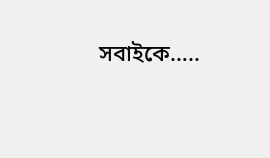সবাইকে…..